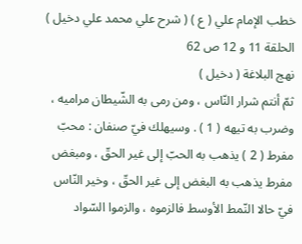خطب الإمام علي ( ع ) ( شرح علي محمد علي دخيل )
الحلقة 11 و 12 ص 62
نهج البلاغة ( دخيل )
ثمّ أنتم شرار النّاس ، ومن رمى به الشّيطان مراميه ، وضرب به تيهه ( 1 ) . وسيهلك فيّ صنفان : محبّ مفرط ( 2 ) يذهب به الحبّ إلى غير الحقّ ، ومبغض مفرط يذهب به البغض إلى غير الحقّ ، وخير النّاس فيّ حالا النّمط الأوسط فالزموه ، والزموا السّواد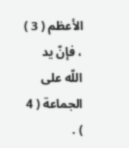الأعظم ( 3 ) ، فإنّ يد اللّه على الجماعة ( 4 ) .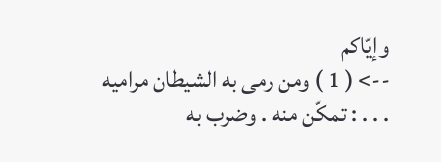وإيّاكم
--> ( 1 ) ومن رمى به الشيطان مراميه . . . : تمكّن منه . وضرب به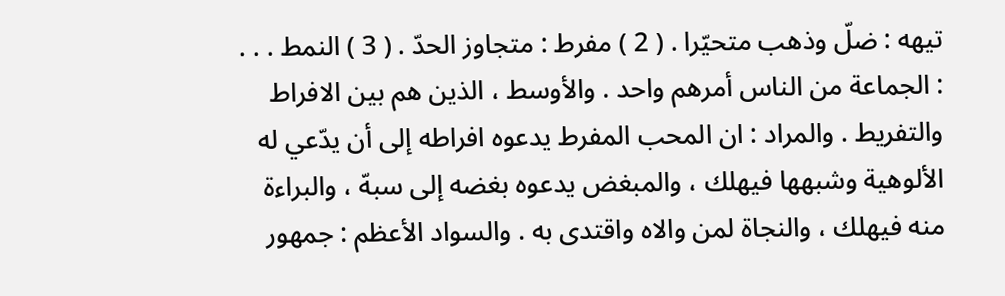تيهه : ضلّ وذهب متحيّرا . ( 2 ) مفرط : متجاوز الحدّ . ( 3 ) النمط . . . : الجماعة من الناس أمرهم واحد . والأوسط ، الذين هم بين الافراط والتفريط . والمراد : ان المحب المفرط يدعوه افراطه إلى أن يدّعي له الألوهية وشبهها فيهلك ، والمبغض يدعوه بغضه إلى سبهّ ، والبراءة منه فيهلك ، والنجاة لمن والاه واقتدى به . والسواد الأعظم : جمهور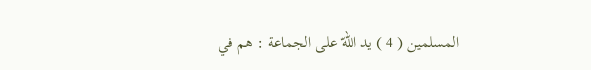المسلمين ( 4 ) يد اللهّ على الجماعة : هم في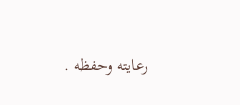رعايته وحفظه .